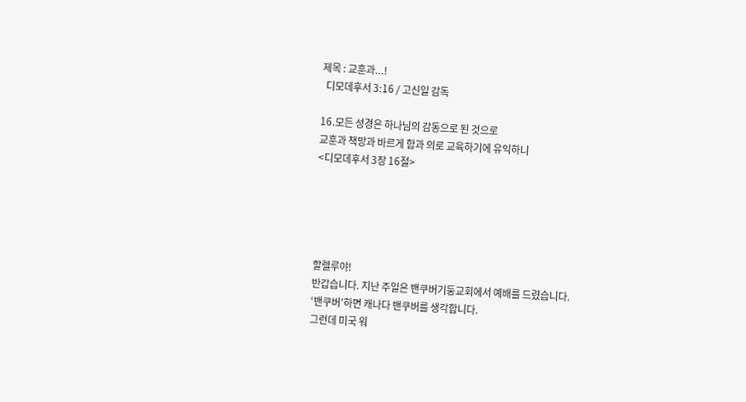제목 : 교훈과...!
  디모데후서 3:16 / 고신일 감독

16.모든 성경은 하나님의 감동으로 된 것으로
교훈과 책망과 바르게 함과 의로 교육하기에 유익하니
<디모데후서 3장 16절>





할렐루야!
반갑습니다. 지난 주일은 밴쿠버기둥교회에서 예배를 드렸습니다.
‘밴쿠버’하면 캐나다 밴쿠버를 생각합니다.
그런데 미국 워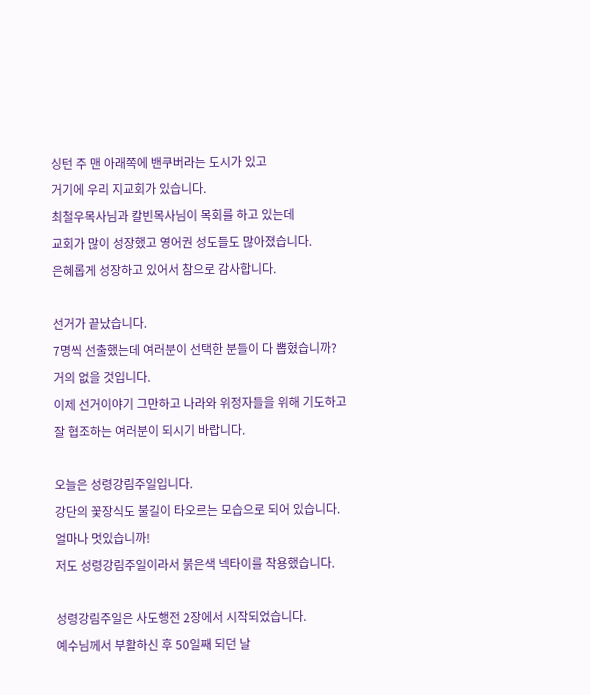싱턴 주 맨 아래쪽에 밴쿠버라는 도시가 있고
거기에 우리 지교회가 있습니다.
최철우목사님과 칼빈목사님이 목회를 하고 있는데
교회가 많이 성장했고 영어권 성도들도 많아졌습니다.
은혜롭게 성장하고 있어서 참으로 감사합니다.

선거가 끝났습니다.
7명씩 선출했는데 여러분이 선택한 분들이 다 뽑혔습니까?
거의 없을 것입니다.
이제 선거이야기 그만하고 나라와 위정자들을 위해 기도하고
잘 협조하는 여러분이 되시기 바랍니다.

오늘은 성령강림주일입니다.
강단의 꽃장식도 불길이 타오르는 모습으로 되어 있습니다.
얼마나 멋있습니까!
저도 성령강림주일이라서 붉은색 넥타이를 착용했습니다.

성령강림주일은 사도행전 2장에서 시작되었습니다.
예수님께서 부활하신 후 50일째 되던 날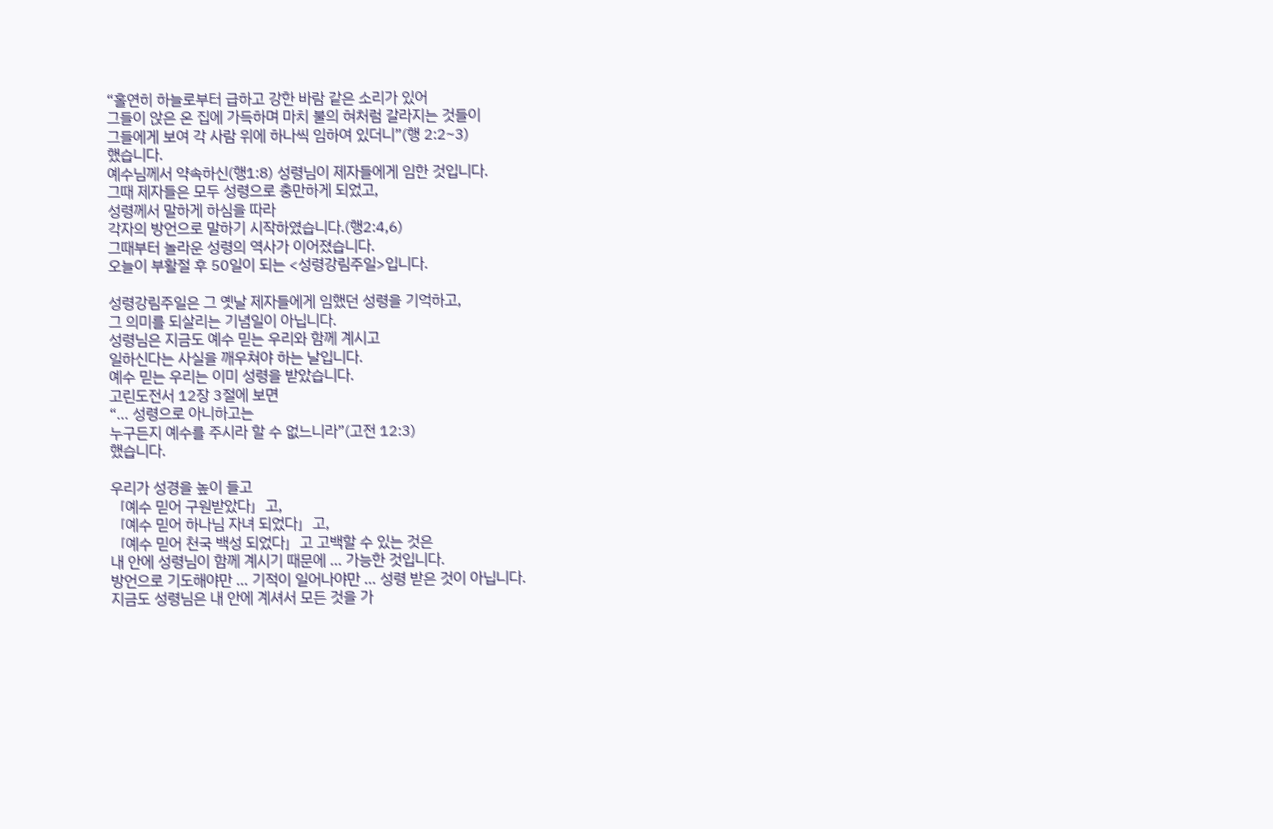“홀연히 하늘로부터 급하고 강한 바람 같은 소리가 있어
그들이 앉은 온 집에 가득하며 마치 불의 혀처럼 갈라지는 것들이
그들에게 보여 각 사람 위에 하나씩 임하여 있더니”(행 2:2~3)
했습니다.
예수님께서 약속하신(행1:8) 성령님이 제자들에게 임한 것입니다.
그때 제자들은 모두 성령으로 충만하게 되었고,
성령께서 말하게 하심을 따라
각자의 방언으로 말하기 시작하였습니다.(행2:4,6)
그때부터 놀라운 성령의 역사가 이어졌습니다.
오늘이 부활절 후 50일이 되는 <성령강림주일>입니다.

성령강림주일은 그 옛날 제자들에게 임했던 성령을 기억하고,
그 의미를 되살리는 기념일이 아닙니다.
성령님은 지금도 예수 믿는 우리와 함께 계시고
일하신다는 사실을 깨우쳐야 하는 날입니다.
예수 믿는 우리는 이미 성령을 받았습니다.
고린도전서 12장 3절에 보면
“… 성령으로 아니하고는
누구든지 예수를 주시라 할 수 없느니라”(고전 12:3)
했습니다.

우리가 성경을 높이 들고
「예수 믿어 구원받았다」고,
「예수 믿어 하나님 자녀 되었다」고,
「예수 믿어 천국 백성 되었다」고 고백할 수 있는 것은
내 안에 성령님이 함께 계시기 때문에 … 가능한 것입니다.
방언으로 기도해야만 … 기적이 일어나야만 … 성령 받은 것이 아닙니다.
지금도 성령님은 내 안에 계셔서 모든 것을 가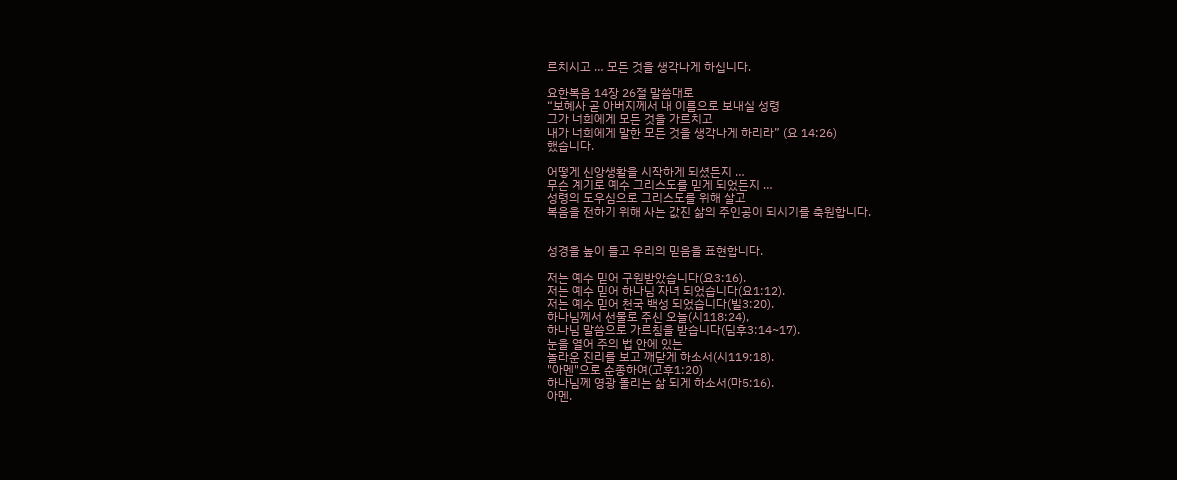르치시고 … 모든 것을 생각나게 하십니다.

요한복음 14장 26절 말씀대로
“보혜사 곧 아버지께서 내 이름으로 보내실 성령
그가 너희에게 모든 것을 가르치고
내가 너희에게 말한 모든 것을 생각나게 하리라” (요 14:26)
했습니다.

어떻게 신앙생활을 시작하게 되셨든지 …
무슨 계기로 예수 그리스도를 믿게 되었든지 …
성령의 도우심으로 그리스도를 위해 살고
복음을 전하기 위해 사는 값진 삶의 주인공이 되시기를 축원합니다.


성경을 높이 들고 우리의 믿음을 표현합니다.

저는 예수 믿어 구원받았습니다(요3:16).
저는 예수 믿어 하나님 자녀 되었습니다(요1:12).
저는 예수 믿어 천국 백성 되었습니다(빌3:20).
하나님께서 선물로 주신 오늘(시118:24),
하나님 말씀으로 가르침을 받습니다(딤후3:14~17).
눈을 열어 주의 법 안에 있는
놀라운 진리를 보고 깨닫게 하소서(시119:18).
"아멘"으로 순종하여(고후1:20)
하나님께 영광 돌리는 삶 되게 하소서(마5:16).
아멘.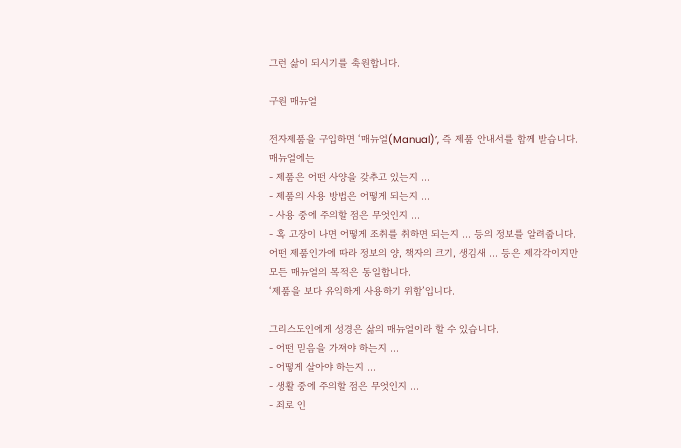그런 삶이 되시기를 축원합니다.

구원 매뉴얼

전자제품을 구입하면 ‘매뉴얼(Manual)’, 즉 제품 안내서를 함께 받습니다.
매뉴얼에는
- 제품은 어떤 사양을 갖추고 있는지 …
- 제품의 사용 방법은 어떻게 되는지 …
- 사용 중에 주의할 점은 무엇인지 …
- 혹 고장이 나면 어떻게 조취를 취하면 되는지 … 등의 정보를 알려줍니다.
어떤 제품인가에 따라 정보의 양, 책자의 크기, 생김새 … 등은 제각각이지만
모든 매뉴얼의 목적은 동일합니다.
‘제품을 보다 유익하게 사용하기 위함’입니다.

그리스도인에게 성경은 삶의 매뉴얼이라 할 수 있습니다.
- 어떤 믿음을 가져야 하는지 …
- 어떻게 살아야 하는지 …
- 생활 중에 주의할 점은 무엇인지 …
- 죄로 인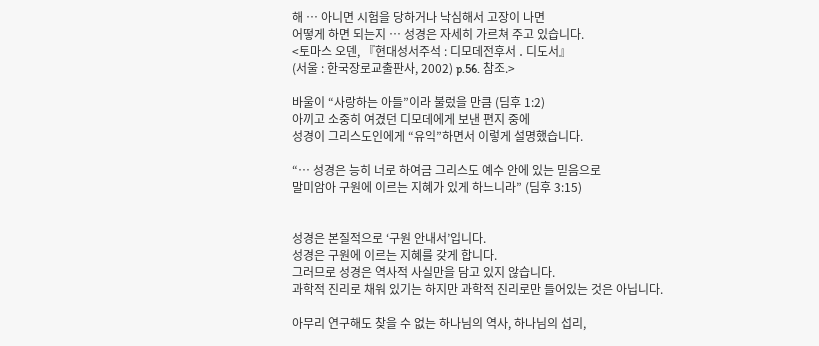해 … 아니면 시험을 당하거나 낙심해서 고장이 나면
어떻게 하면 되는지 … 성경은 자세히 가르쳐 주고 있습니다.
<토마스 오덴, 『현대성서주석 : 디모데전후서 ․ 디도서』
(서울 : 한국장로교출판사, 2002) p.56. 참조.>

바울이 “사랑하는 아들”이라 불렀을 만큼 (딤후 1:2)
아끼고 소중히 여겼던 디모데에게 보낸 편지 중에
성경이 그리스도인에게 “유익”하면서 이렇게 설명했습니다.

“… 성경은 능히 너로 하여금 그리스도 예수 안에 있는 믿음으로
말미암아 구원에 이르는 지혜가 있게 하느니라” (딤후 3:15)


성경은 본질적으로 ‘구원 안내서’입니다.
성경은 구원에 이르는 지혜를 갖게 합니다.
그러므로 성경은 역사적 사실만을 담고 있지 않습니다.
과학적 진리로 채워 있기는 하지만 과학적 진리로만 들어있는 것은 아닙니다.

아무리 연구해도 찾을 수 없는 하나님의 역사, 하나님의 섭리,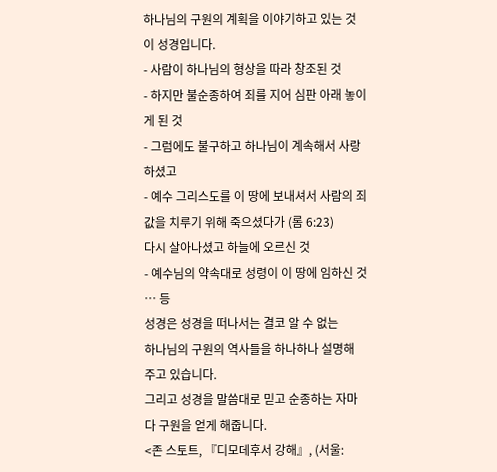하나님의 구원의 계획을 이야기하고 있는 것이 성경입니다.
- 사람이 하나님의 형상을 따라 창조된 것
- 하지만 불순종하여 죄를 지어 심판 아래 놓이게 된 것
- 그럼에도 불구하고 하나님이 계속해서 사랑하셨고
- 예수 그리스도를 이 땅에 보내셔서 사람의 죄 값을 치루기 위해 죽으셨다가 (롬 6:23)
다시 살아나셨고 하늘에 오르신 것
- 예수님의 약속대로 성령이 이 땅에 임하신 것 … 등
성경은 성경을 떠나서는 결코 알 수 없는
하나님의 구원의 역사들을 하나하나 설명해 주고 있습니다.
그리고 성경을 말씀대로 믿고 순종하는 자마다 구원을 얻게 해줍니다.
<존 스토트, 『디모데후서 강해』, (서울: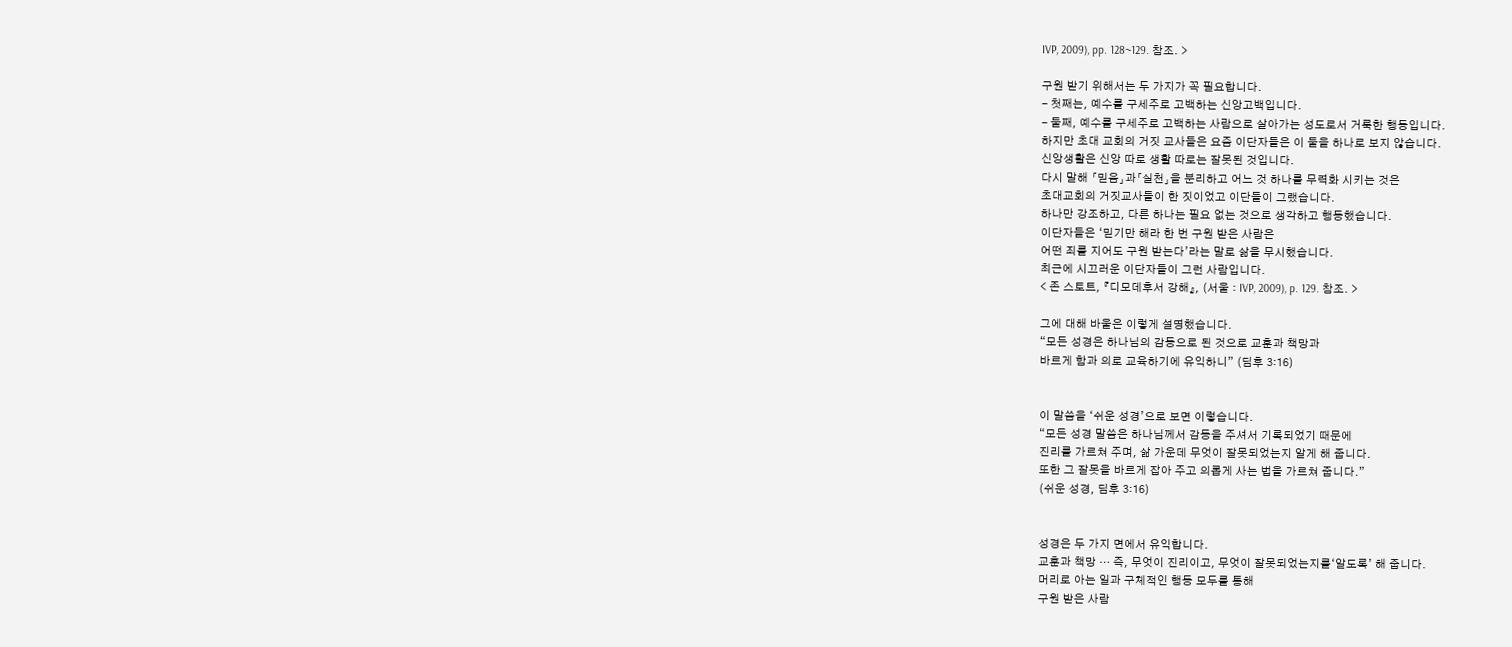IVP, 2009), pp. 128~129. 참조. >

구원 받기 위해서는 두 가지가 꼭 필요합니다.
- 첫째는, 예수를 구세주로 고백하는 신앙고백입니다.
- 둘째, 예수를 구세주로 고백하는 사람으로 살아가는 성도로서 거룩한 행동입니다.
하지만 초대 교회의 거짓 교사들은 요즘 이단자들은 이 둘을 하나로 보지 않습니다.
신앙생활은 신앙 따로 생활 따로는 잘못된 것입니다.
다시 말해 「믿음」과「실천」을 분리하고 어느 것 하나를 무력화 시키는 것은
초대교회의 거짓교사들이 한 짓이었고 이단들이 그랬습니다.
하나만 강조하고, 다른 하나는 필요 없는 것으로 생각하고 행동했습니다.
이단자들은 ‘믿기만 해라 한 번 구원 받은 사람은
어떤 죄를 지어도 구원 받는다’라는 말로 삶을 무시했습니다.
최근에 시끄러운 이단자들이 그런 사람입니다.
< 존 스토트, 『디모데후서 강해』, (서울 : IVP, 2009), p. 129. 참조. >

그에 대해 바울은 이렇게 설명했습니다.
“모든 성경은 하나님의 감동으로 된 것으로 교훈과 책망과
바르게 함과 의로 교육하기에 유익하니” (딤후 3:16)


이 말씀을 ‘쉬운 성경’으로 보면 이렇습니다.
“모든 성경 말씀은 하나님께서 감동을 주셔서 기록되었기 때문에
진리를 가르쳐 주며, 삶 가운데 무엇이 잘못되었는지 알게 해 줍니다.
또한 그 잘못을 바르게 잡아 주고 의롭게 사는 법을 가르쳐 줍니다.”
(쉬운 성경, 딤후 3:16)


성경은 두 가지 면에서 유익합니다.
교훈과 책망 … 즉, 무엇이 진리이고, 무엇이 잘못되었는지를‘알도록’ 해 줍니다.
머리로 아는 일과 구체적인 행동 모두를 통해
구원 받은 사람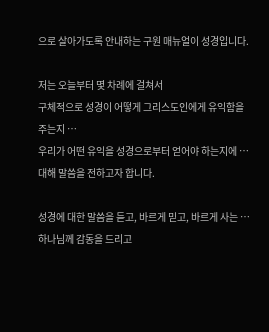으로 살아가도록 안내하는 구원 매뉴얼이 성경입니다.

저는 오늘부터 몇 차례에 걸쳐서
구체적으로 성경이 어떻게 그리스도인에게 유익함을 주는지 …
우리가 어떤 유익을 성경으로부터 얻어야 하는지에 … 대해 말씀을 전하고자 합니다.

성경에 대한 말씀을 듣고, 바르게 믿고, 바르게 사는 …
하나님께 감동을 드리고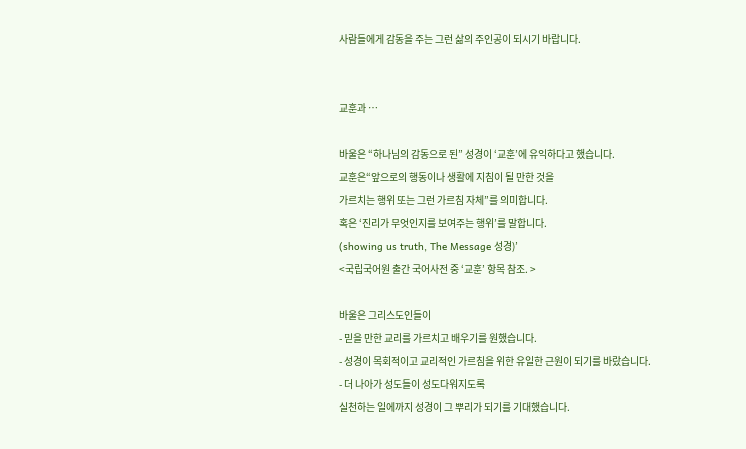사람들에게 감동을 주는 그런 삶의 주인공이 되시기 바랍니다.


교훈과 …

바울은 “하나님의 감동으로 된” 성경이 ‘교훈’에 유익하다고 했습니다.
교훈은“앞으로의 행동이나 생활에 지침이 될 만한 것을
가르치는 행위 또는 그런 가르침 자체”를 의미합니다.
혹은 ‘진리가 무엇인지를 보여주는 행위’를 말합니다.
(showing us truth, The Message 성경)’
<국립국어원 출간 국어사전 중 ‘교훈’ 항목 참조. >

바울은 그리스도인들이
- 믿을 만한 교리를 가르치고 배우기를 원했습니다.
- 성경이 목회적이고 교리적인 가르침을 위한 유일한 근원이 되기를 바랐습니다.
- 더 나아가 성도들이 성도다워지도록
실천하는 일에까지 성경이 그 뿌리가 되기를 기대했습니다.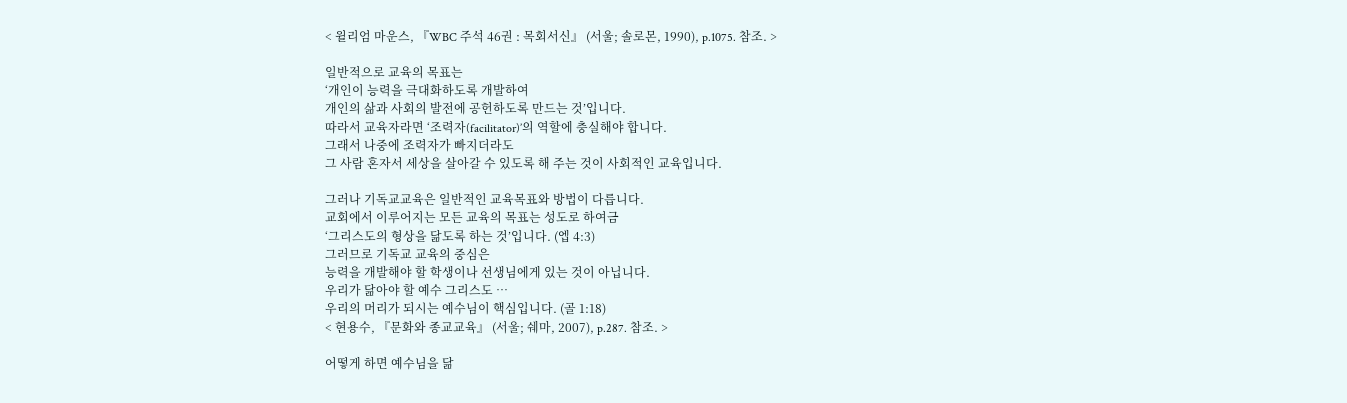< 윌리엄 마운스, 『WBC 주석 46권 : 목회서신』 (서울; 솔로몬, 1990), p.1075. 참조. >

일반적으로 교육의 목표는
‘개인이 능력을 극대화하도록 개발하여
개인의 삶과 사회의 발전에 공헌하도록 만드는 것’입니다.
따라서 교육자라면 ‘조력자(facilitator)’의 역할에 충실해야 합니다.
그래서 나중에 조력자가 빠지더라도
그 사람 혼자서 세상을 살아갈 수 있도록 해 주는 것이 사회적인 교육입니다.

그러나 기독교교육은 일반적인 교육목표와 방법이 다릅니다.
교회에서 이루어지는 모든 교육의 목표는 성도로 하여금
‘그리스도의 형상을 닮도록 하는 것’입니다. (엡 4:3)
그러므로 기독교 교육의 중심은
능력을 개발해야 할 학생이나 선생님에게 있는 것이 아닙니다.
우리가 닮아야 할 예수 그리스도 …
우리의 머리가 되시는 예수님이 핵심입니다. (골 1:18)
< 현용수, 『문화와 종교교육』 (서울; 쉐마, 2007), p.287. 참조. >

어떻게 하면 예수님을 닮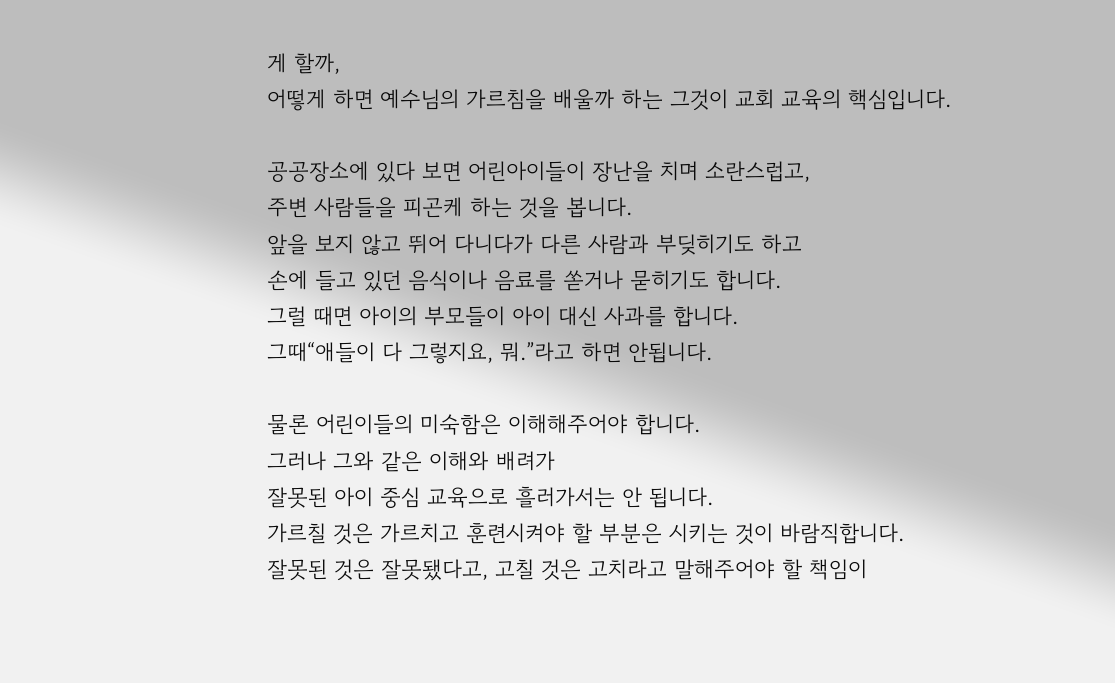게 할까,
어떻게 하면 예수님의 가르침을 배울까 하는 그것이 교회 교육의 핵심입니다.

공공장소에 있다 보면 어린아이들이 장난을 치며 소란스럽고,
주변 사람들을 피곤케 하는 것을 봅니다.
앞을 보지 않고 뛰어 다니다가 다른 사람과 부딪히기도 하고
손에 들고 있던 음식이나 음료를 쏟거나 묻히기도 합니다.
그럴 때면 아이의 부모들이 아이 대신 사과를 합니다.
그때“애들이 다 그렇지요, 뭐.”라고 하면 안됩니다.

물론 어린이들의 미숙함은 이해해주어야 합니다.
그러나 그와 같은 이해와 배려가
잘못된 아이 중심 교육으로 흘러가서는 안 됩니다.
가르칠 것은 가르치고 훈련시켜야 할 부분은 시키는 것이 바람직합니다.
잘못된 것은 잘못됐다고, 고칠 것은 고치라고 말해주어야 할 책임이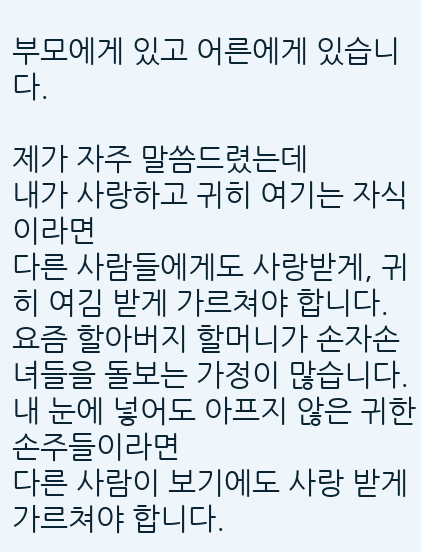부모에게 있고 어른에게 있습니다.

제가 자주 말씀드렸는데
내가 사랑하고 귀히 여기는 자식이라면
다른 사람들에게도 사랑받게, 귀히 여김 받게 가르쳐야 합니다.
요즘 할아버지 할머니가 손자손녀들을 돌보는 가정이 많습니다.
내 눈에 넣어도 아프지 않은 귀한 손주들이라면
다른 사람이 보기에도 사랑 받게 가르쳐야 합니다.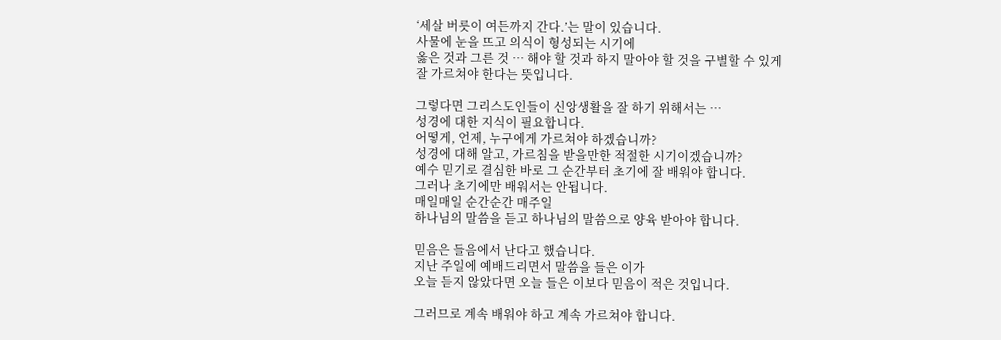‘세살 버릇이 여든까지 간다.’는 말이 있습니다.
사물에 눈을 뜨고 의식이 형성되는 시기에
옳은 것과 그른 것 … 해야 할 것과 하지 말아야 할 것을 구별할 수 있게
잘 가르쳐야 한다는 뜻입니다.

그렇다면 그리스도인들이 신앙생활을 잘 하기 위해서는 …
성경에 대한 지식이 필요합니다.
어떻게, 언제, 누구에게 가르쳐야 하겠습니까?
성경에 대해 알고, 가르침을 받을만한 적절한 시기이겠습니까?
예수 믿기로 결심한 바로 그 순간부터 초기에 잘 배워야 합니다.
그러나 초기에만 배워서는 안됩니다.
매일매일 순간순간 매주일
하나님의 말씀을 듣고 하나님의 말씀으로 양육 받아야 합니다.

믿음은 들음에서 난다고 했습니다.
지난 주일에 예배드리면서 말씀을 들은 이가
오늘 듣지 않았다면 오늘 들은 이보다 믿음이 적은 것입니다.

그러므로 계속 배워야 하고 계속 가르쳐야 합니다.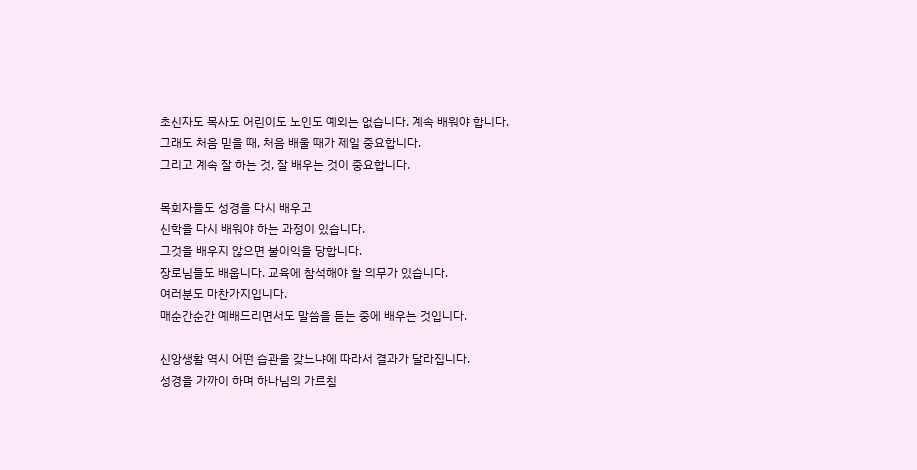초신자도 목사도 어린이도 노인도 예외는 없습니다. 계속 배워야 합니다.
그래도 처음 믿을 때, 처음 배울 때가 제일 중요합니다.
그리고 계속 잘 하는 것, 잘 배우는 것이 중요합니다.

목회자들도 성경을 다시 배우고
신학을 다시 배워야 하는 과정이 있습니다.
그것을 배우지 않으면 불이익을 당합니다.
장로님들도 배웁니다. 교육에 참석해야 할 의무가 있습니다.
여러분도 마찬가지입니다.
매순간순간 예배드리면서도 말씀을 듣는 중에 배우는 것입니다.

신앙생활 역시 어떤 습관을 갖느냐에 따라서 결과가 달라집니다.
성경을 가까이 하며 하나님의 가르침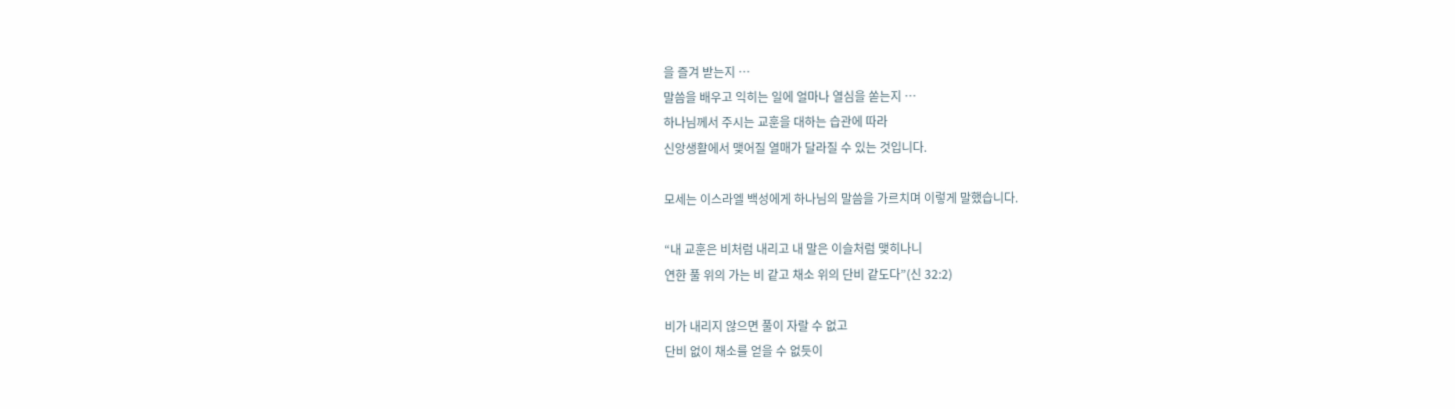을 즐겨 받는지 …
말씀을 배우고 익히는 일에 얼마나 열심을 쏟는지 …
하나님께서 주시는 교훈을 대하는 습관에 따라
신앙생활에서 맺어질 열매가 달라질 수 있는 것입니다.

모세는 이스라엘 백성에게 하나님의 말씀을 가르치며 이렇게 말했습니다.

“내 교훈은 비처럼 내리고 내 말은 이슬처럼 맺히나니
연한 풀 위의 가는 비 같고 채소 위의 단비 같도다”(신 32:2)

비가 내리지 않으면 풀이 자랄 수 없고
단비 없이 채소를 얻을 수 없듯이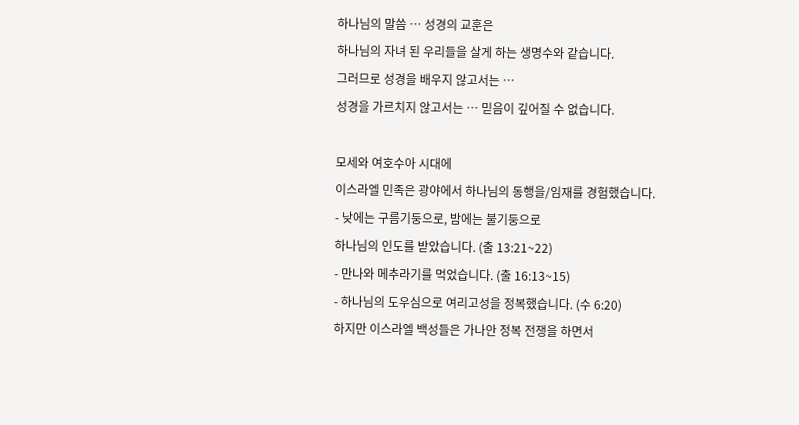하나님의 말씀 … 성경의 교훈은
하나님의 자녀 된 우리들을 살게 하는 생명수와 같습니다.
그러므로 성경을 배우지 않고서는 …
성경을 가르치지 않고서는 … 믿음이 깊어질 수 없습니다.

모세와 여호수아 시대에
이스라엘 민족은 광야에서 하나님의 동행을/임재를 경험했습니다.
- 낮에는 구름기둥으로, 밤에는 불기둥으로
하나님의 인도를 받았습니다. (출 13:21~22)
- 만나와 메추라기를 먹었습니다. (출 16:13~15)
- 하나님의 도우심으로 여리고성을 정복했습니다. (수 6:20)
하지만 이스라엘 백성들은 가나안 정복 전쟁을 하면서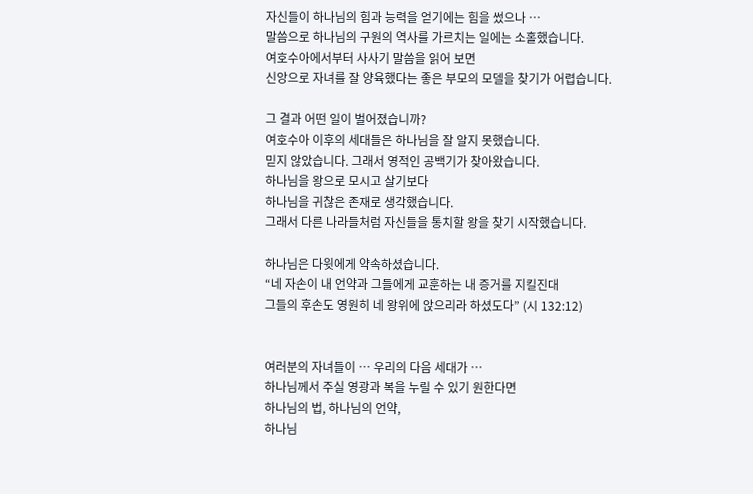자신들이 하나님의 힘과 능력을 얻기에는 힘을 썼으나 …
말씀으로 하나님의 구원의 역사를 가르치는 일에는 소홀했습니다.
여호수아에서부터 사사기 말씀을 읽어 보면
신앙으로 자녀를 잘 양육했다는 좋은 부모의 모델을 찾기가 어렵습니다.

그 결과 어떤 일이 벌어졌습니까?
여호수아 이후의 세대들은 하나님을 잘 알지 못했습니다.
믿지 않았습니다. 그래서 영적인 공백기가 찾아왔습니다.
하나님을 왕으로 모시고 살기보다
하나님을 귀찮은 존재로 생각했습니다.
그래서 다른 나라들처럼 자신들을 통치할 왕을 찾기 시작했습니다.

하나님은 다윗에게 약속하셨습니다.
“네 자손이 내 언약과 그들에게 교훈하는 내 증거를 지킬진대
그들의 후손도 영원히 네 왕위에 앉으리라 하셨도다” (시 132:12)


여러분의 자녀들이 … 우리의 다음 세대가 …
하나님께서 주실 영광과 복을 누릴 수 있기 원한다면
하나님의 법, 하나님의 언약,
하나님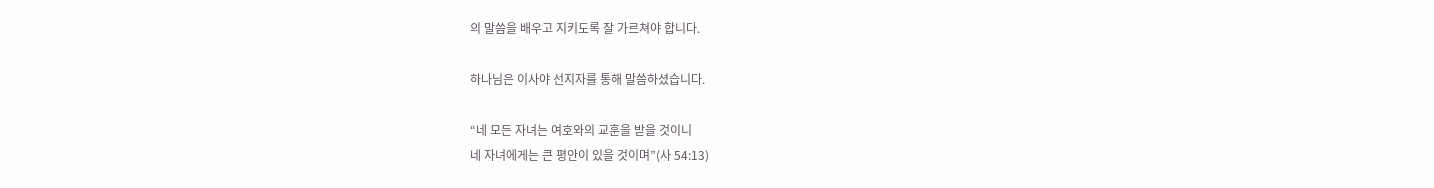의 말씀을 배우고 지키도록 잘 가르쳐야 합니다.

하나님은 이사야 선지자를 통해 말씀하셨습니다.

“네 모든 자녀는 여호와의 교훈을 받을 것이니
네 자녀에게는 큰 평안이 있을 것이며”(사 54:13)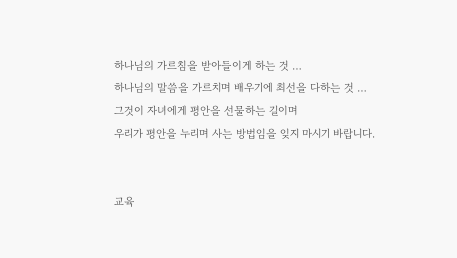하나님의 가르침을 받아들이게 하는 것 …
하나님의 말씀을 가르치며 배우기에 최선을 다하는 것 …
그것이 자녀에게 평안을 선물하는 길이며
우리가 평안을 누리며 사는 방법임을 잊지 마시기 바랍니다.


교육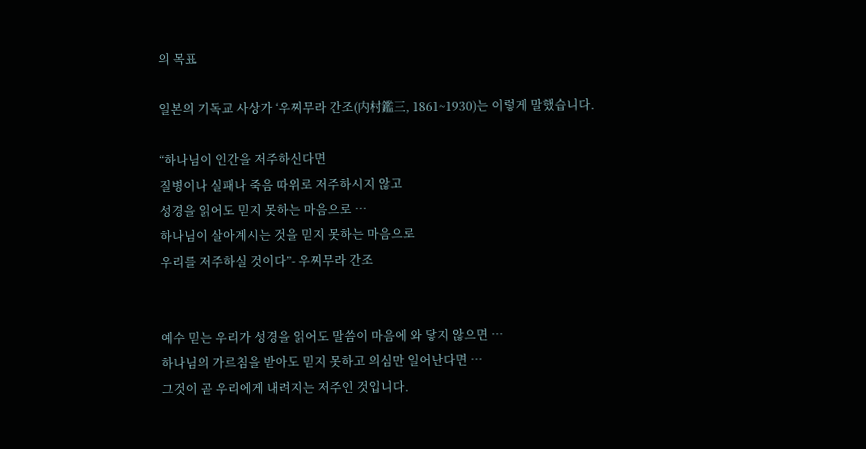의 목표

일본의 기독교 사상가 ‘우찌무라 간조(内村鑑三, 1861~1930)는 이렇게 말했습니다.

“하나님이 인간을 저주하신다면
질병이나 실패나 죽음 따위로 저주하시지 않고
성경을 읽어도 믿지 못하는 마음으로 …
하나님이 살아계시는 것을 믿지 못하는 마음으로
우리를 저주하실 것이다”- 우찌무라 간조


예수 믿는 우리가 성경을 읽어도 말씀이 마음에 와 닿지 않으면 …
하나님의 가르침을 받아도 믿지 못하고 의심만 일어난다면 …
그것이 곧 우리에게 내려지는 저주인 것입니다.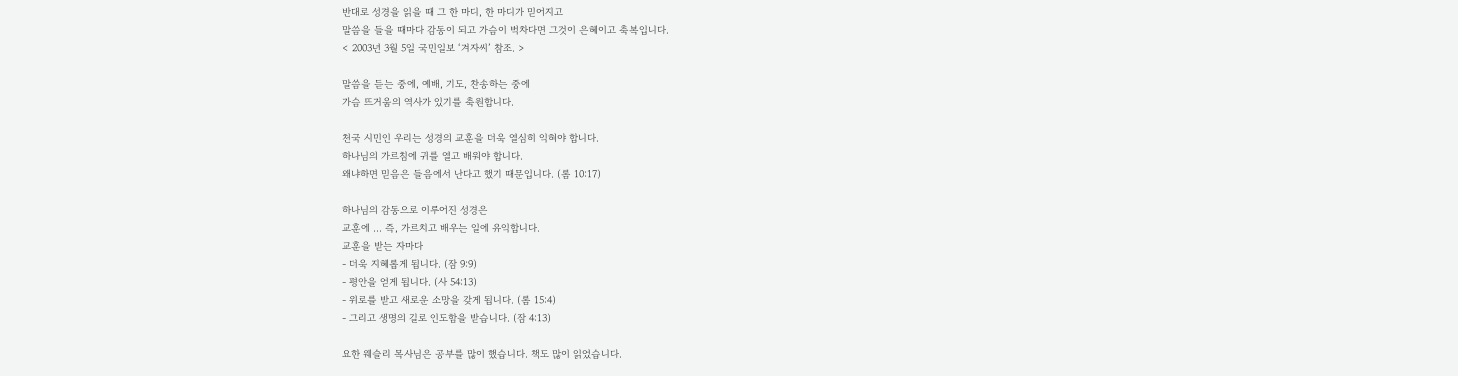반대로 성경을 읽을 때 그 한 마디, 한 마디가 믿어지고
말씀을 들을 때마다 감동이 되고 가슴이 벅차다면 그것이 은혜이고 축복입니다.
< 2003년 3월 5일 국민일보 ‘겨자씨’ 참조. >

말씀을 듣는 중에, 예배, 기도, 찬송하는 중에
가슴 뜨거움의 역사가 있기를 축원합니다.

천국 시민인 우리는 성경의 교훈을 더욱 열심히 익혀야 합니다.
하나님의 가르침에 귀를 열고 배워야 합니다.
왜냐하면 믿음은 들음에서 난다고 했기 때문입니다. (롬 10:17)

하나님의 감동으로 이루어진 성경은
교훈에 … 즉, 가르치고 배우는 일에 유익합니다.
교훈을 받는 자마다
- 더욱 지혜롭게 됩니다. (잠 9:9)
- 평안을 얻게 됩니다. (사 54:13)
- 위로를 받고 새로운 소망을 갖게 됩니다. (롬 15:4)
- 그리고 생명의 길로 인도함을 받습니다. (잠 4:13)

요한 웨슬리 목사님은 공부를 많이 했습니다. 책도 많이 읽었습니다.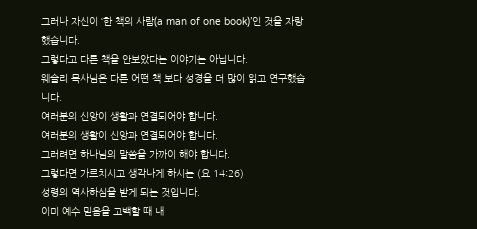그러나 자신이 ‘한 책의 사람(a man of one book)’인 것을 자랑했습니다.
그렇다고 다른 책을 안보았다는 이야기는 아닙니다.
웨슬리 목사님은 다른 어떤 책 보다 성경을 더 많이 읽고 연구했습니다.
여러분의 신앙이 생활과 연결되어야 합니다.
여러분의 생활이 신앙과 연결되어야 합니다.
그러려면 하나님의 말씀을 가까이 해야 합니다.
그렇다면 가르치시고 생각나게 하시는 (요 14:26)
성령의 역사하심을 받게 되는 것입니다.
이미 예수 믿음을 고백할 때 내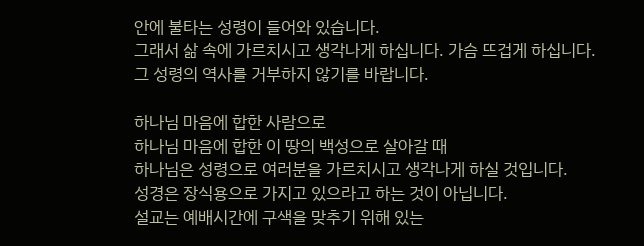안에 불타는 성령이 들어와 있습니다.
그래서 삶 속에 가르치시고 생각나게 하십니다. 가슴 뜨겁게 하십니다.
그 성령의 역사를 거부하지 않기를 바랍니다.

하나님 마음에 합한 사람으로
하나님 마음에 합한 이 땅의 백성으로 살아갈 때
하나님은 성령으로 여러분을 가르치시고 생각나게 하실 것입니다.
성경은 장식용으로 가지고 있으라고 하는 것이 아닙니다.
설교는 예배시간에 구색을 맞추기 위해 있는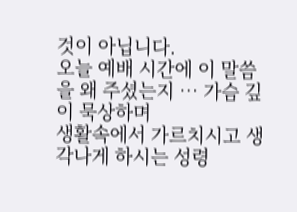것이 아닙니다.
오늘 예배 시간에 이 말씀을 왜 주셨는지 … 가슴 깊이 묵상하며
생활속에서 가르치시고 생각나게 하시는 성령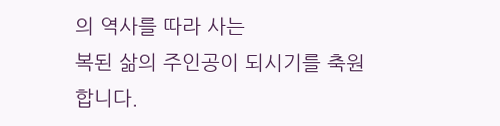의 역사를 따라 사는
복된 삶의 주인공이 되시기를 축원합니다.